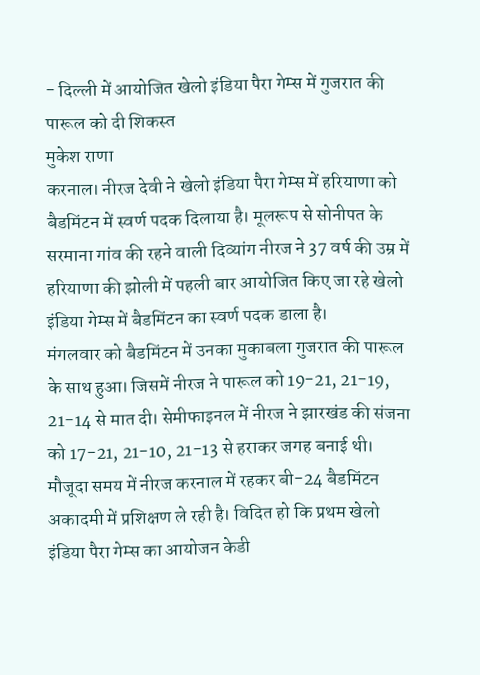- दिल्ली में आयोजित खेलो इंडिया पैरा गेम्स में गुजरात की पारूल को दी शिकस्त
मुकेश राणा
करनाल। नीरज देवी ने खेलो इंडिया पैरा गेम्स में हरियाणा को बैडमिंटन में स्वर्ण पदक दिलाया है। मूलरूप से सोनीपत के सरमाना गांव की रहने वाली दिव्यांग नीरज ने 37 वर्ष की उम्र में हरियाणा की झोली में पहली बार आयोजित किए जा रहे खेलो इंडिया गेम्स में बैडमिंटन का स्वर्ण पदक डाला है।
मंगलवार को बैडमिंटन में उनका मुकाबला गुजरात की पारूल के साथ हुआ। जिसमें नीरज ने पारूल को 19-21, 21-19, 21-14 से मात दी। सेमीफाइनल में नीरज ने झारखंड की संजना को 17-21, 21-10, 21-13 से हराकर जगह बनाई थी। मौजूदा समय में नीरज करनाल में रहकर बी-24 बैडमिंटन अकादमी में प्रशिक्षण ले रही है। विदित हो कि प्रथम खेलो इंडिया पैरा गेम्स का आयोजन केडी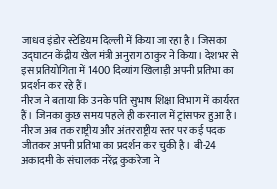जाधव इंडोर स्टेडियम दिल्ली में किया जा रहा है। जिसका उद्घाटन केंद्रीय खेल मंत्री अनुराग ठाकुर ने किया। देशभर से इस प्रतियोगिता में 1400 दिव्यांग खिलाड़ी अपनी प्रतिभा का प्रदर्शन कर रहे हैं।
नीरज ने बताया कि उनके पति सुभाष शिक्षा विभाग में कार्यरत हैं। जिनका कुछ समय पहले ही करनाल में ट्रांसफर हुआ है। नीरज अब तक राष्ट्रीय और अंतरराष्ट्रीय स्तर पर कई पदक जीतकर अपनी प्रतिभा का प्रदर्शन कर चुकी है। बी-24 अकादमी के संचालक नरेंद्र कुकरेजा ने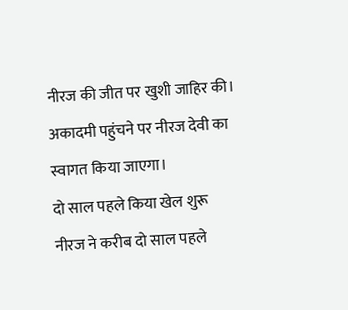नीरज की जीत पर खुशी जाहिर की। अकादमी पहुंचने पर नीरज देवी का स्वागत किया जाएगा।
दो साल पहले किया खेल शुरू
नीरज ने करीब दो साल पहले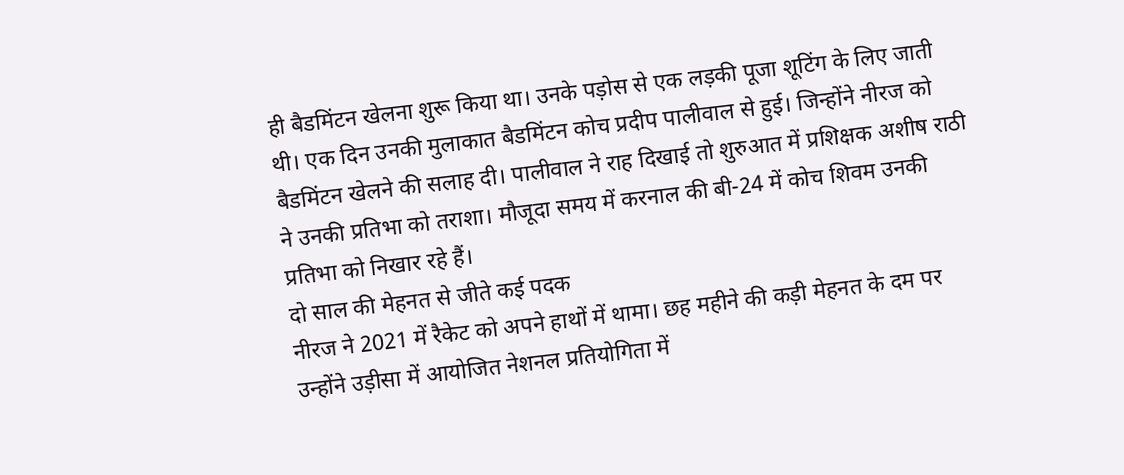ही बैडमिंटन खेलना शुरू किया था। उनके पड़ोस से एक लड़की पूजा शूटिंग के लिए जाती थी। एक दिन उनकी मुलाकात बैडमिंटन कोच प्रदीप पालीवाल से हुई। जिन्होंने नीरज को बैडमिंटन खेलने की सलाह दी। पालीवाल ने राह दिखाई तो शुरुआत में प्रशिक्षक अशीष राठी ने उनकी प्रतिभा को तराशा। मौजूदा समय में करनाल की बी-24 में कोच शिवम उनकी प्रतिभा को निखार रहे हैं।
दो साल की मेहनत से जीते कई पदक
नीरज ने 2021 में रैकेट को अपने हाथों में थामा। छह महीने की कड़ी मेहनत के दम पर उन्होंने उड़ीसा में आयोजित नेशनल प्रतियोगिता में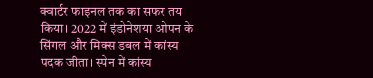क्वार्टर फाइनल तक का सफर तय किया। 2022 में इंडोनेशया ओपन के सिंगल और मिक्स डबल में कांस्य पदक जीता। स्पेन में कांस्य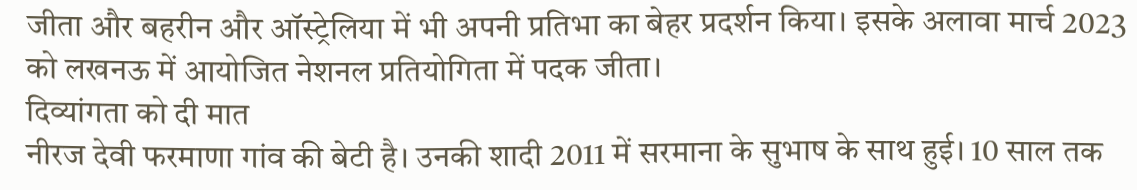जीता और बहरीन और ऑस्ट्रेलिया में भी अपनी प्रतिभा का बेहर प्रदर्शन किया। इसके अलावा मार्च 2023 को लखनऊ में आयोजित नेशनल प्रतियोगिता में पदक जीता।
दिव्यांगता को दी मात
नीरज देवी फरमाणा गांव की बेटी है। उनकी शादी 2011 में सरमाना के सुभाष के साथ हुई। 10 साल तक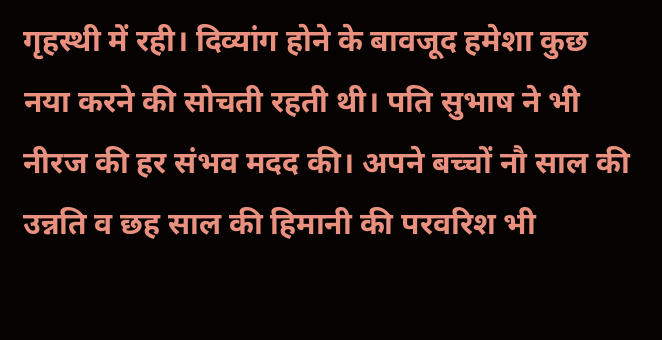गृहस्थी में रही। दिव्यांग होने के बावजूद हमेशा कुछ नया करने की सोचती रहती थी। पति सुभाष ने भी नीरज की हर संभव मदद की। अपने बच्चों नौ साल की उन्नति व छह साल की हिमानी की परवरिश भी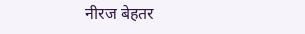नीरज बेहतर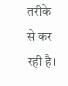तरीके से कर रही है।